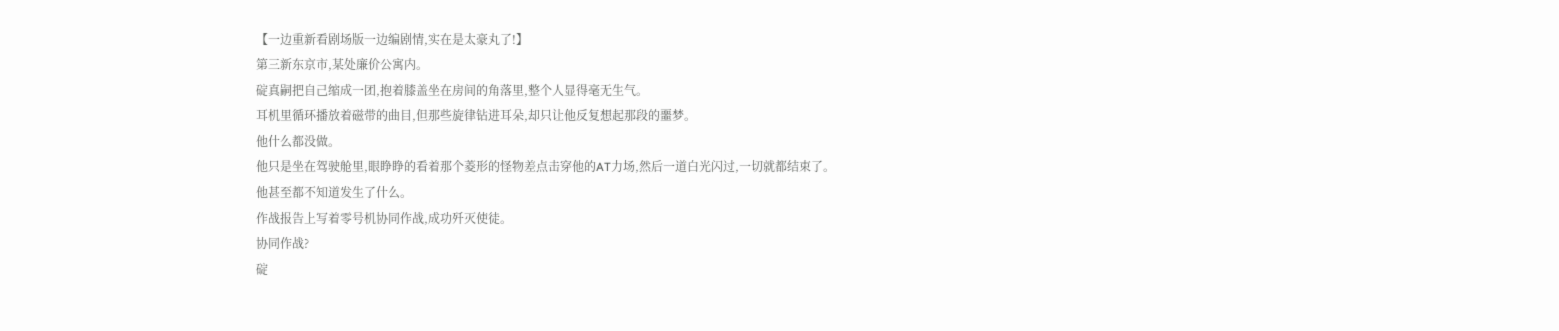【一边重新看剧场版一边编剧情,实在是太豪丸了!】
第三新东京市,某处廉价公寓内。
碇真嗣把自己缩成一团,抱着膝盖坐在房间的角落里,整个人显得毫无生气。
耳机里循环播放着磁带的曲目,但那些旋律钻进耳朵,却只让他反复想起那段的噩梦。
他什么都没做。
他只是坐在驾驶舱里,眼睁睁的看着那个菱形的怪物差点击穿他的AT力场,然后一道白光闪过,一切就都结束了。
他甚至都不知道发生了什么。
作战报告上写着零号机协同作战,成功歼灭使徒。
协同作战?
碇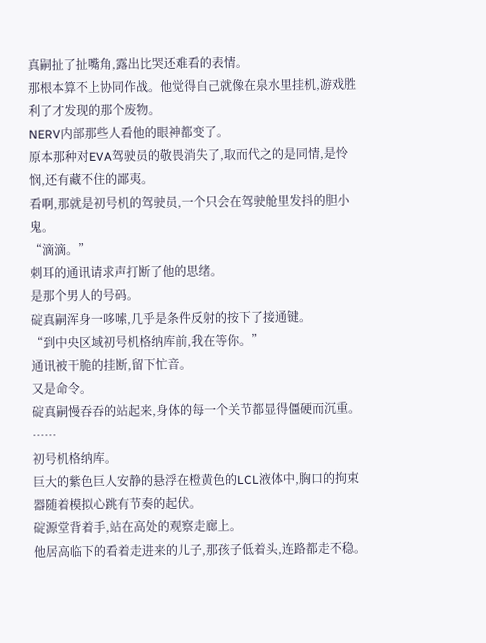真嗣扯了扯嘴角,露出比哭还难看的表情。
那根本算不上协同作战。他觉得自己就像在泉水里挂机,游戏胜利了才发现的那个废物。
NERV内部那些人看他的眼神都变了。
原本那种对EVA驾驶员的敬畏消失了,取而代之的是同情,是怜悯,还有藏不住的鄙夷。
看啊,那就是初号机的驾驶员,一个只会在驾驶舱里发抖的胆小鬼。
“滴滴。”
刺耳的通讯请求声打断了他的思绪。
是那个男人的号码。
碇真嗣浑身一哆嗦,几乎是条件反射的按下了接通键。
“到中央区域初号机格纳库前,我在等你。”
通讯被干脆的挂断,留下忙音。
又是命令。
碇真嗣慢吞吞的站起来,身体的每一个关节都显得僵硬而沉重。
……
初号机格纳库。
巨大的紫色巨人安静的悬浮在橙黄色的LCL液体中,胸口的拘束器随着模拟心跳有节奏的起伏。
碇源堂背着手,站在高处的观察走廊上。
他居高临下的看着走进来的儿子,那孩子低着头,连路都走不稳。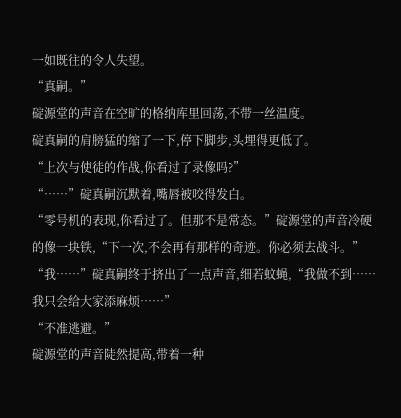一如既往的令人失望。
“真嗣。”
碇源堂的声音在空旷的格纳库里回荡,不带一丝温度。
碇真嗣的肩膀猛的缩了一下,停下脚步,头埋得更低了。
“上次与使徒的作战,你看过了录像吗?”
“……”碇真嗣沉默着,嘴唇被咬得发白。
“零号机的表现,你看过了。但那不是常态。”碇源堂的声音冷硬的像一块铁,“下一次,不会再有那样的奇迹。你必须去战斗。”
“我……”碇真嗣终于挤出了一点声音,细若蚊蝇,“我做不到……我只会给大家添麻烦……”
“不准逃避。”
碇源堂的声音陡然提高,带着一种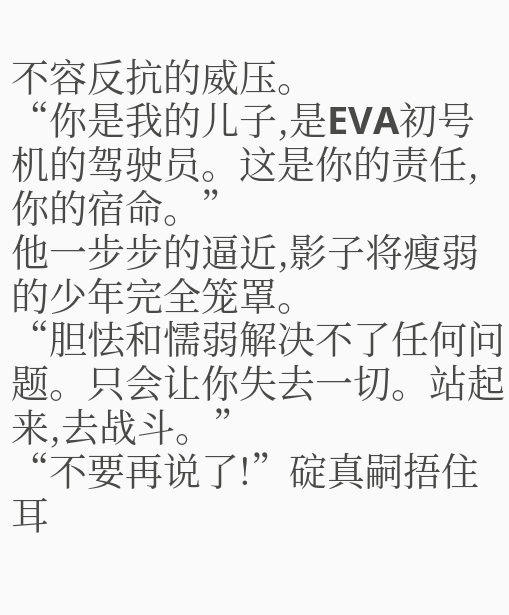不容反抗的威压。
“你是我的儿子,是EVA初号机的驾驶员。这是你的责任,你的宿命。”
他一步步的逼近,影子将瘦弱的少年完全笼罩。
“胆怯和懦弱解决不了任何问题。只会让你失去一切。站起来,去战斗。”
“不要再说了!”碇真嗣捂住耳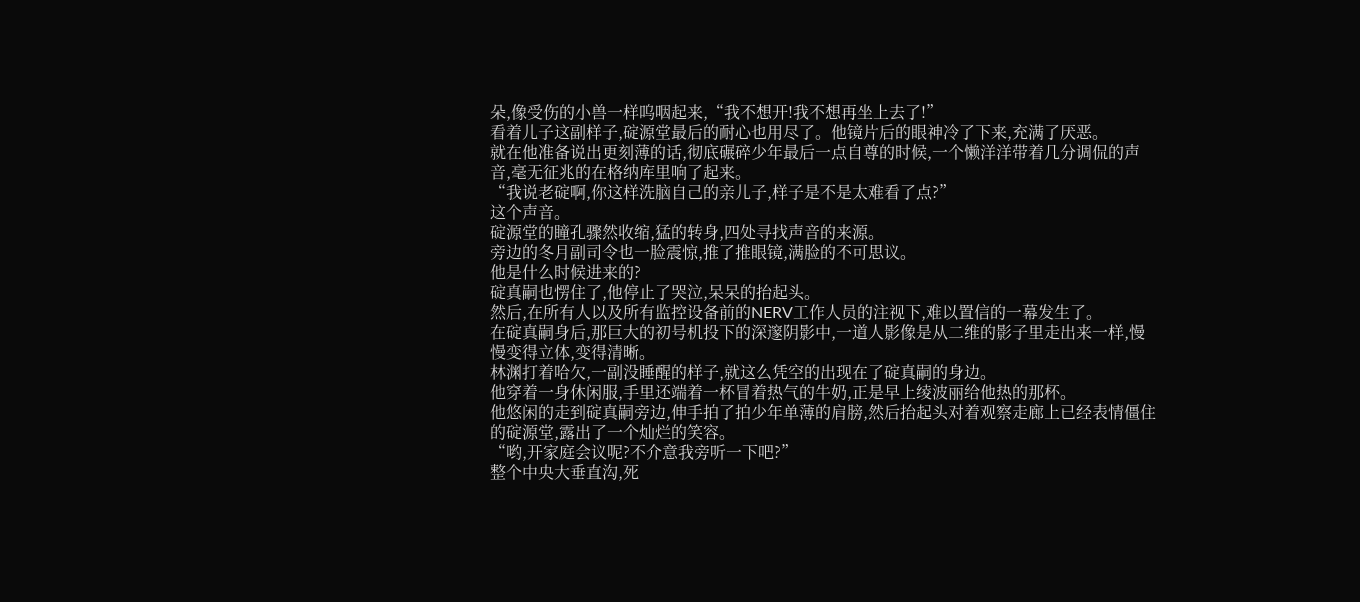朵,像受伤的小兽一样呜咽起来,“我不想开!我不想再坐上去了!”
看着儿子这副样子,碇源堂最后的耐心也用尽了。他镜片后的眼神冷了下来,充满了厌恶。
就在他准备说出更刻薄的话,彻底碾碎少年最后一点自尊的时候,一个懒洋洋带着几分调侃的声音,毫无征兆的在格纳库里响了起来。
“我说老碇啊,你这样洗脑自己的亲儿子,样子是不是太难看了点?”
这个声音。
碇源堂的瞳孔骤然收缩,猛的转身,四处寻找声音的来源。
旁边的冬月副司令也一脸震惊,推了推眼镜,满脸的不可思议。
他是什么时候进来的?
碇真嗣也愣住了,他停止了哭泣,呆呆的抬起头。
然后,在所有人以及所有监控设备前的NERV工作人员的注视下,难以置信的一幕发生了。
在碇真嗣身后,那巨大的初号机投下的深邃阴影中,一道人影像是从二维的影子里走出来一样,慢慢变得立体,变得清晰。
林渊打着哈欠,一副没睡醒的样子,就这么凭空的出现在了碇真嗣的身边。
他穿着一身休闲服,手里还端着一杯冒着热气的牛奶,正是早上绫波丽给他热的那杯。
他悠闲的走到碇真嗣旁边,伸手拍了拍少年单薄的肩膀,然后抬起头对着观察走廊上已经表情僵住的碇源堂,露出了一个灿烂的笑容。
“哟,开家庭会议呢?不介意我旁听一下吧?”
整个中央大垂直沟,死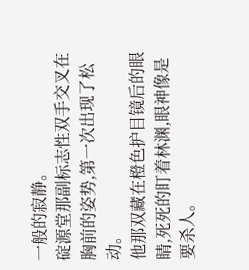一般的寂静。
碇源堂那副标志性双手交叉在胸前的姿势,第一次出现了松动。
他那双藏在橙色护目镜后的眼睛,死死的盯着林渊,眼神像是要杀人。